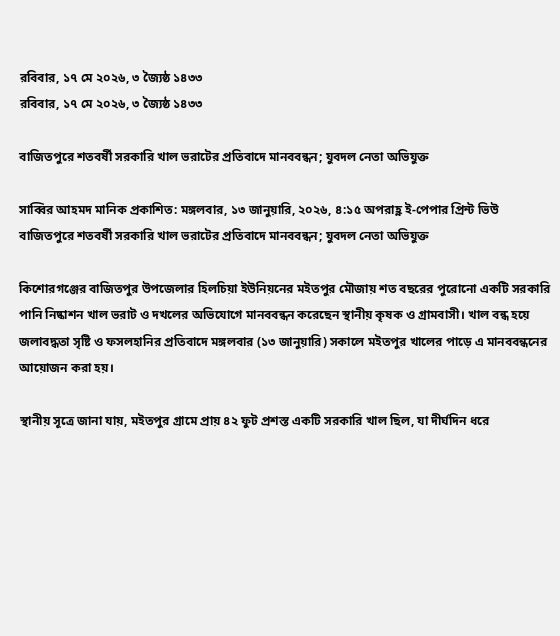রবিবার, ১৭ মে ২০২৬, ৩ জ্যৈষ্ঠ ১৪৩৩
রবিবার, ১৭ মে ২০২৬, ৩ জ্যৈষ্ঠ ১৪৩৩

বাজিতপুরে শতবর্ষী সরকারি খাল ভরাটের প্রতিবাদে মানববন্ধন; যুবদল নেতা অভিযুক্ত

সাব্বির আহমদ মানিক প্রকাশিত: মঙ্গলবার, ১৩ জানুয়ারি, ২০২৬, ৪:১৫ অপরাহ্ণ ই-পেপার প্রিন্ট ভিউ
বাজিতপুরে শতবর্ষী সরকারি খাল ভরাটের প্রতিবাদে মানববন্ধন; যুবদল নেতা অভিযুক্ত

কিশোরগঞ্জের বাজিতপুর উপজেলার হিলচিয়া ইউনিয়নের মইতপুর মৌজায় শত বছরের পুরোনো একটি সরকারি পানি নিষ্কাশন খাল ভরাট ও দখলের অভিযোগে মানববন্ধন করেছেন স্থানীয় কৃষক ও গ্রামবাসী। খাল বন্ধ হয়ে জলাবদ্ধতা সৃষ্টি ও ফসলহানির প্রতিবাদে মঙ্গলবার (১৩ জানুয়ারি) সকালে মইতপুর খালের পাড়ে এ মানববন্ধনের আয়োজন করা হয়।

স্থানীয় সূত্রে জানা যায়, মইতপুর গ্রামে প্রায় ৪২ ফুট প্রশস্ত একটি সরকারি খাল ছিল, যা দীর্ঘদিন ধরে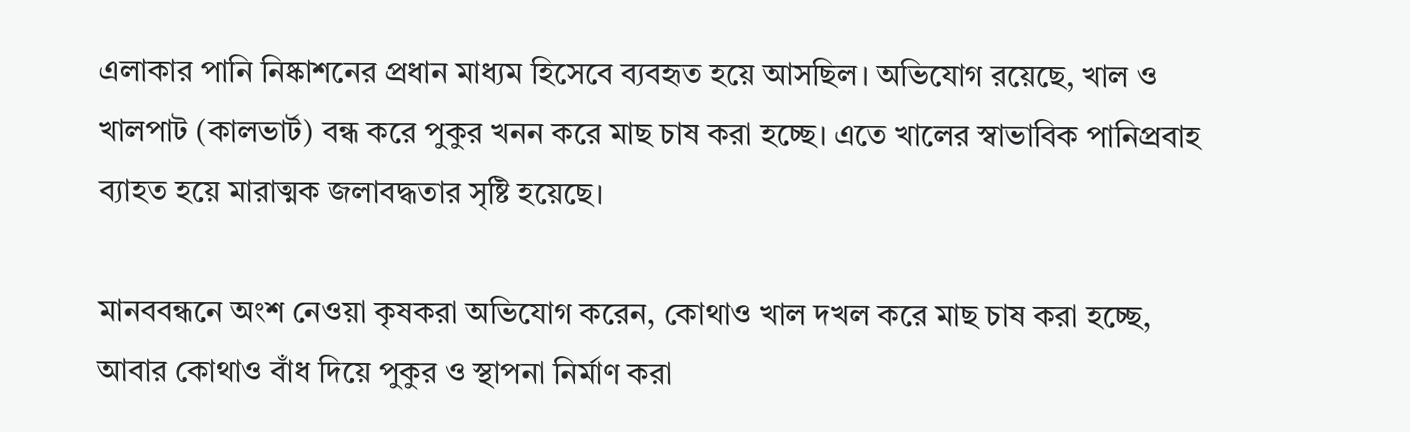এলাকার পানি নিষ্কাশনের প্রধান মাধ্যম হিসেবে ব্যবহৃত হয়ে আসছিল। অভিযোগ রয়েছে, খাল ও খালপাট (কালভার্ট) বন্ধ করে পুকুর খনন করে মাছ চাষ করা হচ্ছে। এতে খালের স্বাভাবিক পানিপ্রবাহ ব্যাহত হয়ে মারাত্মক জলাবদ্ধতার সৃষ্টি হয়েছে।

মানববন্ধনে অংশ নেওয়া কৃষকরা অভিযোগ করেন, কোথাও খাল দখল করে মাছ চাষ করা হচ্ছে, আবার কোথাও বাঁধ দিয়ে পুকুর ও স্থাপনা নির্মাণ করা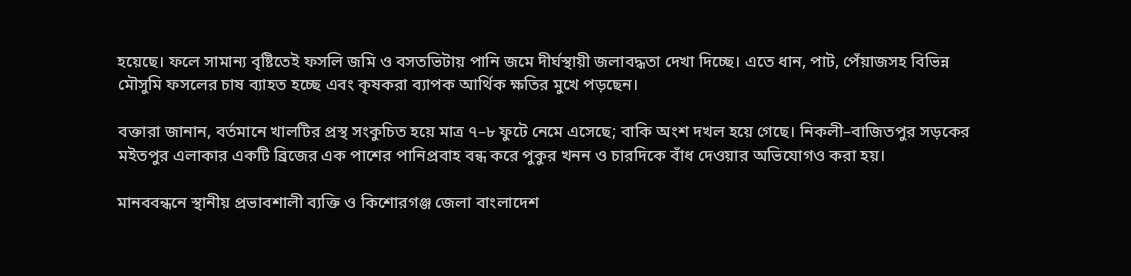হয়েছে। ফলে সামান্য বৃষ্টিতেই ফসলি জমি ও বসতভিটায় পানি জমে দীর্ঘস্থায়ী জলাবদ্ধতা দেখা দিচ্ছে। এতে ধান, পাট, পেঁয়াজসহ বিভিন্ন মৌসুমি ফসলের চাষ ব্যাহত হচ্ছে এবং কৃষকরা ব্যাপক আর্থিক ক্ষতির মুখে পড়ছেন।

বক্তারা জানান, বর্তমানে খালটির প্রস্থ সংকুচিত হয়ে মাত্র ৭–৮ ফুটে নেমে এসেছে; বাকি অংশ দখল হয়ে গেছে। নিকলী–বাজিতপুর সড়কের মইতপুর এলাকার একটি ব্রিজের এক পাশের পানিপ্রবাহ বন্ধ করে পুকুর খনন ও চারদিকে বাঁধ দেওয়ার অভিযোগও করা হয়।

মানববন্ধনে স্থানীয় প্রভাবশালী ব্যক্তি ও কিশোরগঞ্জ জেলা বাংলাদেশ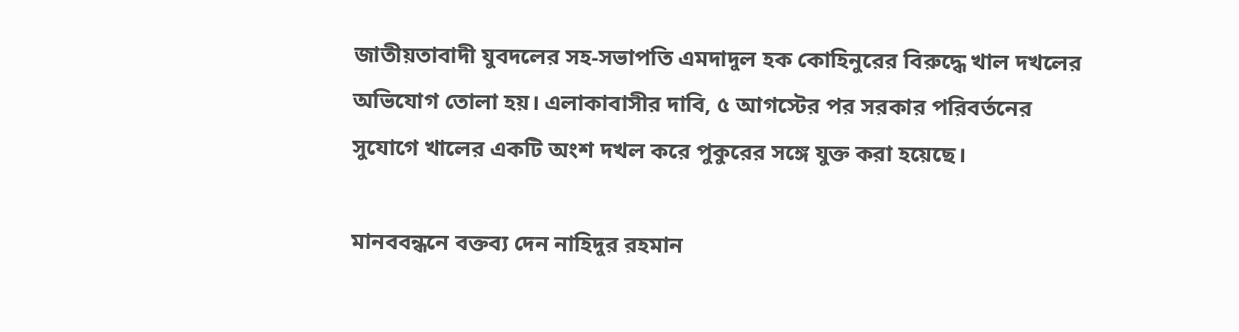জাতীয়তাবাদী যুবদলের সহ-সভাপতি এমদাদুল হক কোহিনুরের বিরুদ্ধে খাল দখলের অভিযোগ তোলা হয়। এলাকাবাসীর দাবি, ৫ আগস্টের পর সরকার পরিবর্তনের সুযোগে খালের একটি অংশ দখল করে পুকুরের সঙ্গে যুক্ত করা হয়েছে।

মানববন্ধনে বক্তব্য দেন নাহিদুর রহমান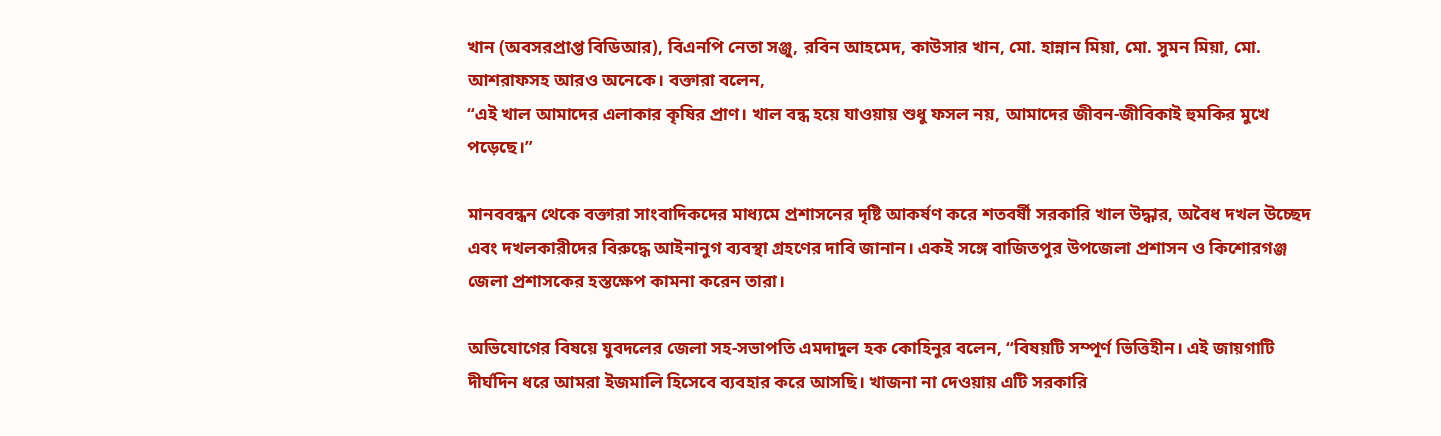খান (অবসরপ্রাপ্ত বিডিআর), বিএনপি নেতা সঞ্জু, রবিন আহমেদ, কাউসার খান, মো. হান্নান মিয়া, মো. সুমন মিয়া, মো. আশরাফসহ আরও অনেকে। বক্তারা বলেন,
“এই খাল আমাদের এলাকার কৃষির প্রাণ। খাল বন্ধ হয়ে যাওয়ায় শুধু ফসল নয়, আমাদের জীবন-জীবিকাই হুমকির মুখে পড়েছে।”

মানববন্ধন থেকে বক্তারা সাংবাদিকদের মাধ্যমে প্রশাসনের দৃষ্টি আকর্ষণ করে শতবর্ষী সরকারি খাল উদ্ধার, অবৈধ দখল উচ্ছেদ এবং দখলকারীদের বিরুদ্ধে আইনানুগ ব্যবস্থা গ্রহণের দাবি জানান। একই সঙ্গে বাজিতপুর উপজেলা প্রশাসন ও কিশোরগঞ্জ জেলা প্রশাসকের হস্তক্ষেপ কামনা করেন তারা।

অভিযোগের বিষয়ে যুবদলের জেলা সহ-সভাপতি এমদাদুল হক কোহিনুর বলেন, “বিষয়টি সম্পূর্ণ ভিত্তিহীন। এই জায়গাটি দীর্ঘদিন ধরে আমরা ইজমালি হিসেবে ব্যবহার করে আসছি। খাজনা না দেওয়ায় এটি সরকারি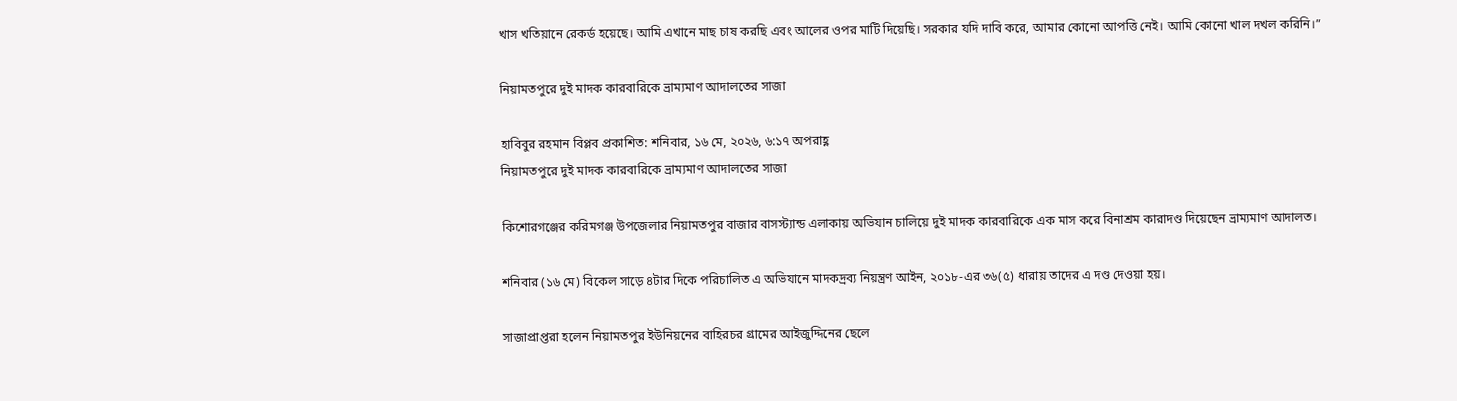খাস খতিয়ানে রেকর্ড হয়েছে। আমি এখানে মাছ চাষ করছি এবং আলের ওপর মাটি দিয়েছি। সরকার যদি দাবি করে, আমার কোনো আপত্তি নেই। আমি কোনো খাল দখল করিনি।”

নিয়ামতপুরে দুই মাদক কারবারিকে ভ্রাম্যমাণ আদালতের সাজা

হাবিবুর রহমান বিপ্লব প্রকাশিত: শনিবার, ১৬ মে, ২০২৬, ৬:১৭ অপরাহ্ণ
নিয়ামতপুরে দুই মাদক কারবারিকে ভ্রাম্যমাণ আদালতের সাজা

কিশোরগঞ্জের করিমগঞ্জ উপজেলার নিয়ামতপুর বাজার বাসস্ট্যান্ড এলাকায় অভিযান চালিয়ে দুই মাদক কারবারিকে এক মাস করে বিনাশ্রম কারাদণ্ড দিয়েছেন ভ্রাম্যমাণ আদালত।

শনিবার (১৬ মে) বিকেল সাড়ে ৪টার দিকে পরিচালিত এ অভিযানে মাদকদ্রব্য নিয়ন্ত্রণ আইন, ২০১৮-এর ৩৬(৫) ধারায় তাদের এ দণ্ড দেওয়া হয়।

সাজাপ্রাপ্তরা হলেন নিয়ামতপুর ইউনিয়নের বাহিরচর গ্রামের আইজুদ্দিনের ছেলে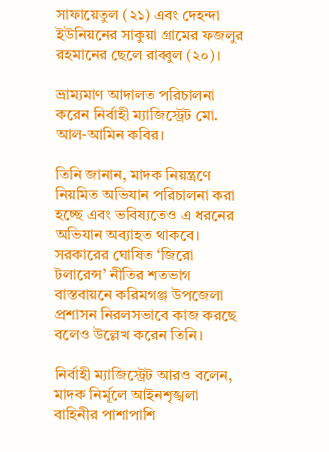সাফায়েতুল (২১) এবং দেহন্দা ইউনিয়নের সাকুয়া গ্রামের ফজলুর রহমানের ছেলে রাব্বুল (২০)।

ভ্রাম্যমাণ আদালত পরিচালনা করেন নির্বাহী ম্যাজিস্ট্রেট মো. আল-আমিন কবির।

তিনি জানান, মাদক নিয়ন্ত্রণে নিয়মিত অভিযান পরিচালনা করা হচ্ছে এবং ভবিষ্যতেও এ ধরনের অভিযান অব্যাহত থাকবে। সরকারের ঘোষিত ‘জিরো টলারেন্স’ নীতির শতভাগ বাস্তবায়নে করিমগঞ্জ উপজেলা প্রশাসন নিরলসভাবে কাজ করছে বলেও উল্লেখ করেন তিনি।

নির্বাহী ম্যাজিস্ট্রেট আরও বলেন, মাদক নির্মূলে আইনশৃঙ্খলা বাহিনীর পাশাপাশি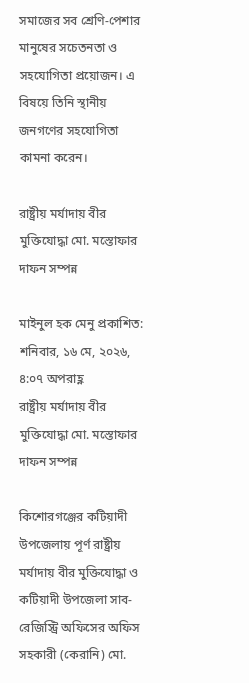সমাজের সব শ্রেণি-পেশার মানুষের সচেতনতা ও সহযোগিতা প্রয়োজন। এ বিষয়ে তিনি স্থানীয় জনগণের সহযোগিতা কামনা করেন।

রাষ্ট্রীয় মর্যাদায় বীর মুক্তিযোদ্ধা মো. মস্তোফার দাফন সম্পন্ন

মাইনুল হক মেনু প্রকাশিত: শনিবার, ১৬ মে, ২০২৬, ৪:০৭ অপরাহ্ণ
রাষ্ট্রীয় মর্যাদায় বীর মুক্তিযোদ্ধা মো. মস্তোফার দাফন সম্পন্ন

কিশোরগঞ্জের কটিয়াদী উপজেলায় পূর্ণ রাষ্ট্রীয় মর্যাদায় বীর মুক্তিযোদ্ধা ও কটিয়াদী উপজেলা সাব-রেজিস্ট্রি অফিসের অফিস সহকারী (কেরানি) মো.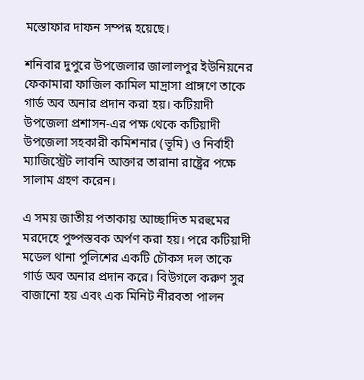মস্তোফার দাফন সম্পন্ন হয়েছে।

শনিবার দুপুরে উপজেলার জালালপুর ইউনিয়নের ফেকামারা ফাজিল কামিল মাদ্রাসা প্রাঙ্গণে তাকে গার্ড অব অনার প্রদান করা হয়। কটিয়াদী উপজেলা প্রশাসন-এর পক্ষ থেকে কটিয়াদী উপজেলা সহকারী কমিশনার (ভূমি) ও নির্বাহী ম্যাজিস্ট্রেট লাবনি আক্তার তারানা রাষ্ট্রের পক্ষে সালাম গ্রহণ করেন।

এ সময় জাতীয় পতাকায় আচ্ছাদিত মরহুমের মরদেহে পুষ্পস্তবক অর্পণ করা হয়। পরে কটিয়াদী মডেল থানা পুলিশের একটি চৌকস দল তাকে গার্ড অব অনার প্রদান করে। বিউগলে করুণ সুর বাজানো হয় এবং এক মিনিট নীরবতা পালন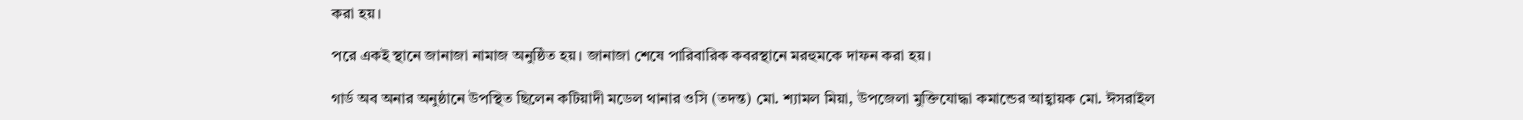করা হয়।

পরে একই স্থানে জানাজা নামাজ অনুষ্ঠিত হয়। জানাজা শেষে পারিবারিক কবরস্থানে মরহুমকে দাফন করা হয়।

গার্ড অব অনার অনুষ্ঠানে উপস্থিত ছিলেন কটিয়াদী মডেল থানার ওসি (তদন্ত) মো. শ্যামল মিয়া, উপজেলা মুক্তিযোদ্ধা কমান্ডের আহ্বায়ক মো. ঈসরাইল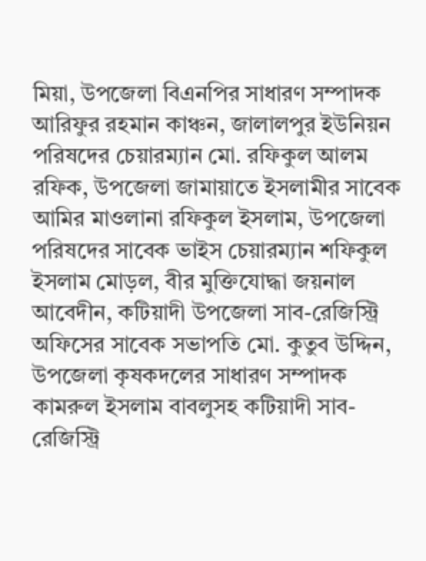মিয়া, উপজেলা বিএনপির সাধারণ সম্পাদক আরিফুর রহমান কাঞ্চন, জালালপুর ইউনিয়ন পরিষদের চেয়ারম্যান মো. রফিকুল আলম রফিক, উপজেলা জামায়াতে ইসলামীর সাবেক আমির মাওলানা রফিকুল ইসলাম, উপজেলা পরিষদের সাবেক ভাইস চেয়ারম্যান শফিকুল ইসলাম মোড়ল, বীর মুক্তিযোদ্ধা জয়নাল আবেদীন, কটিয়াদী উপজেলা সাব-রেজিস্ট্রি অফিসের সাবেক সভাপতি মো. কুতুব উদ্দিন, উপজেলা কৃষকদলের সাধারণ সম্পাদক কামরুল ইসলাম বাবলুসহ কটিয়াদী সাব-রেজিস্ট্রি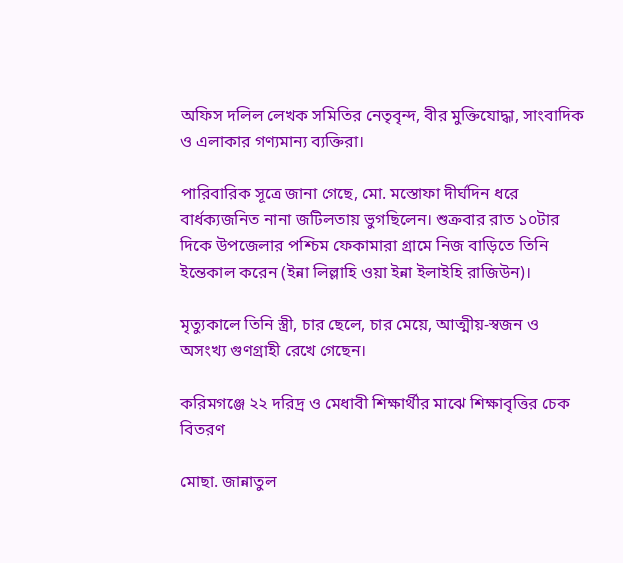অফিস দলিল লেখক সমিতির নেতৃবৃন্দ, বীর মুক্তিযোদ্ধা, সাংবাদিক ও এলাকার গণ্যমান্য ব্যক্তিরা।

পারিবারিক সূত্রে জানা গেছে, মো. মস্তোফা দীর্ঘদিন ধরে বার্ধক্যজনিত নানা জটিলতায় ভুগছিলেন। শুক্রবার রাত ১০টার দিকে উপজেলার পশ্চিম ফেকামারা গ্রামে নিজ বাড়িতে তিনি ইন্তেকাল করেন (ইন্না লিল্লাহি ওয়া ইন্না ইলাইহি রাজিউন)।

মৃত্যুকালে তিনি স্ত্রী, চার ছেলে, চার মেয়ে, আত্মীয়-স্বজন ও অসংখ্য গুণগ্রাহী রেখে গেছেন।

করিমগঞ্জে ২২ দরিদ্র ও মেধাবী শিক্ষার্থীর মাঝে শিক্ষাবৃত্তির চেক বিতরণ

মোছা. জান্নাতুল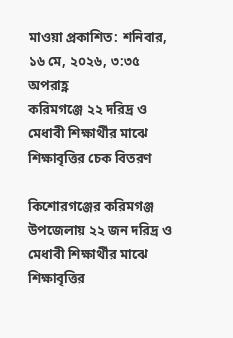মাওয়া প্রকাশিত: শনিবার, ১৬ মে, ২০২৬, ৩:৩৫ অপরাহ্ণ
করিমগঞ্জে ২২ দরিদ্র ও মেধাবী শিক্ষার্থীর মাঝে শিক্ষাবৃত্তির চেক বিতরণ

কিশোরগঞ্জের করিমগঞ্জ উপজেলায় ২২ জন দরিদ্র ও মেধাবী শিক্ষার্থীর মাঝে শিক্ষাবৃত্তির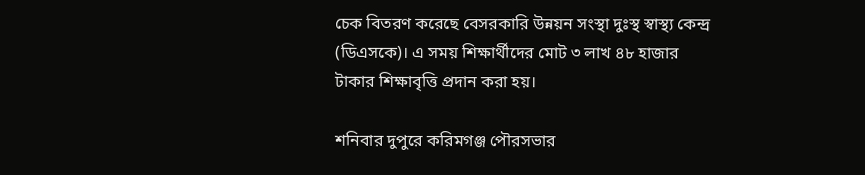চেক বিতরণ করেছে বেসরকারি উন্নয়ন সংস্থা দুঃস্থ স্বাস্থ্য কেন্দ্র (ডিএসকে)। এ সময় শিক্ষার্থীদের মোট ৩ লাখ ৪৮ হাজার টাকার শিক্ষাবৃত্তি প্রদান করা হয়।

শনিবার দুপুরে করিমগঞ্জ পৌরসভার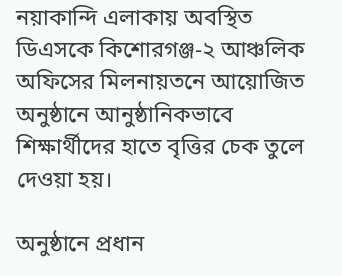নয়াকান্দি এলাকায় অবস্থিত ডিএসকে কিশোরগঞ্জ-২ আঞ্চলিক অফিসের মিলনায়তনে আয়োজিত অনুষ্ঠানে আনুষ্ঠানিকভাবে শিক্ষার্থীদের হাতে বৃত্তির চেক তুলে দেওয়া হয়।

অনুষ্ঠানে প্রধান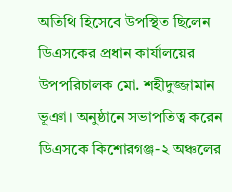অতিথি হিসেবে উপস্থিত ছিলেন ডিএসকের প্রধান কার্যালয়ের উপপরিচালক মো. শহীদুজ্জামান ভূঞা। অনুষ্ঠানে সভাপতিত্ব করেন ডিএসকে কিশোরগঞ্জ-২ অঞ্চলের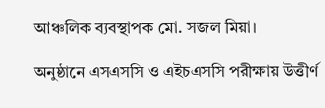আঞ্চলিক ব্যবস্থাপক মো. সজল মিয়া।

অনুষ্ঠানে এসএসসি ও এইচএসসি পরীক্ষায় উত্তীর্ণ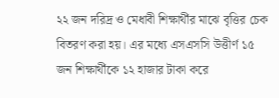২২ জন দরিদ্র ও মেধাবী শিক্ষার্থীর মাঝে বৃত্তির চেক বিতরণ করা হয়। এর মধ্যে এসএসসি উত্তীর্ণ ১৫ জন শিক্ষার্থীকে ১২ হাজার টাকা করে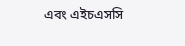এবং এইচএসসি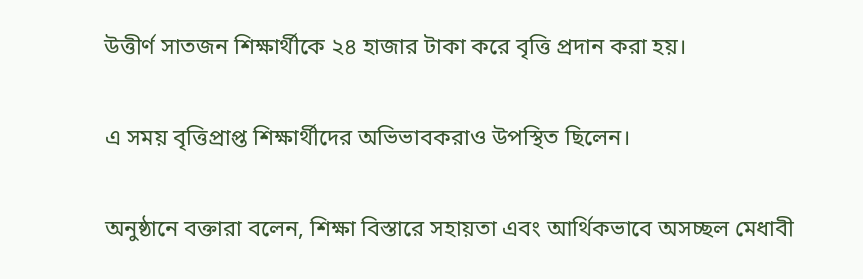উত্তীর্ণ সাতজন শিক্ষার্থীকে ২৪ হাজার টাকা করে বৃত্তি প্রদান করা হয়।

এ সময় বৃত্তিপ্রাপ্ত শিক্ষার্থীদের অভিভাবকরাও উপস্থিত ছিলেন।

অনুষ্ঠানে বক্তারা বলেন, শিক্ষা বিস্তারে সহায়তা এবং আর্থিকভাবে অসচ্ছল মেধাবী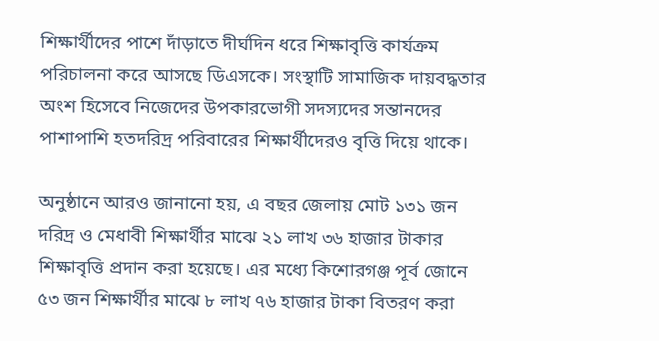শিক্ষার্থীদের পাশে দাঁড়াতে দীর্ঘদিন ধরে শিক্ষাবৃত্তি কার্যক্রম পরিচালনা করে আসছে ডিএসকে। সংস্থাটি সামাজিক দায়বদ্ধতার অংশ হিসেবে নিজেদের উপকারভোগী সদস্যদের সন্তানদের পাশাপাশি হতদরিদ্র পরিবারের শিক্ষার্থীদেরও বৃত্তি দিয়ে থাকে।

অনুষ্ঠানে আরও জানানো হয়, এ বছর জেলায় মোট ১৩১ জন দরিদ্র ও মেধাবী শিক্ষার্থীর মাঝে ২১ লাখ ৩৬ হাজার টাকার শিক্ষাবৃত্তি প্রদান করা হয়েছে। এর মধ্যে কিশোরগঞ্জ পূর্ব জোনে ৫৩ জন শিক্ষার্থীর মাঝে ৮ লাখ ৭৬ হাজার টাকা বিতরণ করা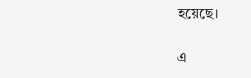হয়েছে।

এ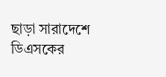ছাড়া সারাদেশে ডিএসকের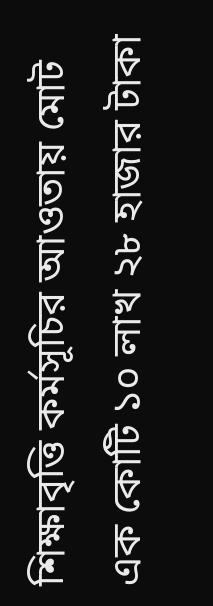শিক্ষাবৃত্তি কর্মসূচির আওতায় মোট এক কোটি ১০ লাখ ২৮ হাজার টাকা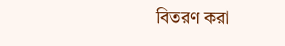বিতরণ করা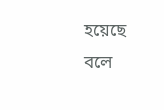হয়েছে বলে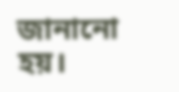জানানো হয়।